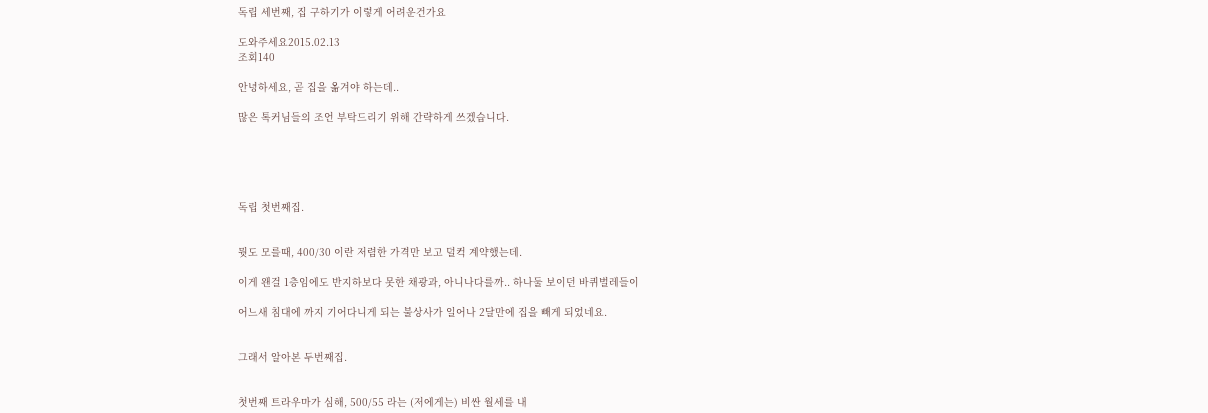독립 세번째, 집 구하기가 이렇게 어려운건가요

도와주세요2015.02.13
조회140

안녕하세요, 곧 집을 옮겨야 하는데..

많은 톡커님들의 조언 부탁드리기 위해 간략하게 쓰겠습니다.





독립 첫번째집.


뭣도 모를때, 400/30 이란 저렴한 가격만 보고 덜컥 계약했는데.

이게 왠걸 1층임에도 반지하보다 못한 채광과, 아니나다를까.. 하나둘 보이던 바퀴벌레들이

어느새 침대에 까지 기어다니게 되는 불상사가 일어나 2달만에 집을 빼게 되었네요.


그래서 알아본 두번째집.


첫번째 트라우마가 심해, 500/55 라는 (저에게는) 비싼 월세를 내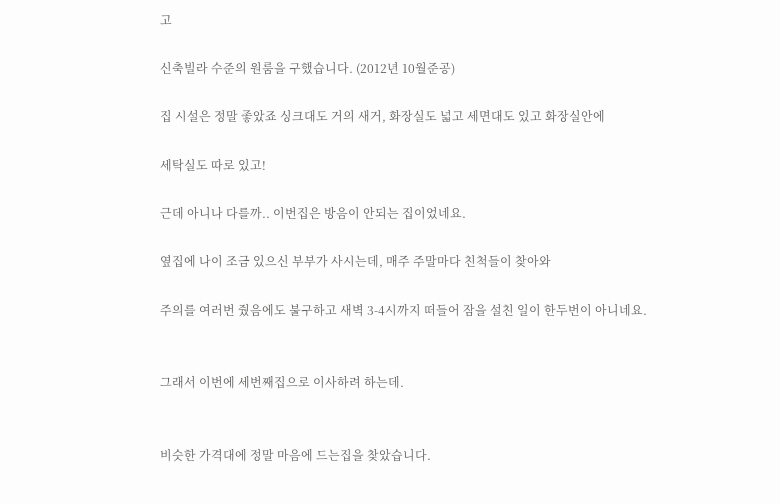고

신축빌라 수준의 원룸을 구했습니다. (2012년 10월준공)

집 시설은 정말 좋았죠 싱크대도 거의 새거, 화장실도 넓고 세면대도 있고 화장실안에

세탁실도 따로 있고!

근데 아니나 다를까.. 이번집은 방음이 안되는 집이었네요.

옆집에 나이 조금 있으신 부부가 사시는데, 매주 주말마다 친척들이 찾아와

주의를 여러번 줬음에도 불구하고 새벽 3-4시까지 떠들어 잠을 설친 일이 한두번이 아니네요.


그래서 이번에 세번째집으로 이사하려 하는데.


비슷한 가격대에 정말 마음에 드는집을 찾았습니다.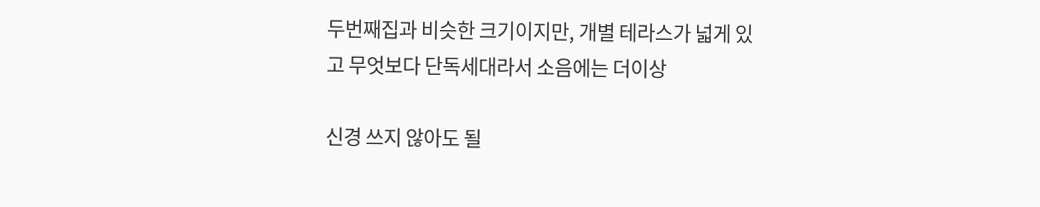두번째집과 비슷한 크기이지만, 개별 테라스가 넓게 있고 무엇보다 단독세대라서 소음에는 더이상

신경 쓰지 않아도 될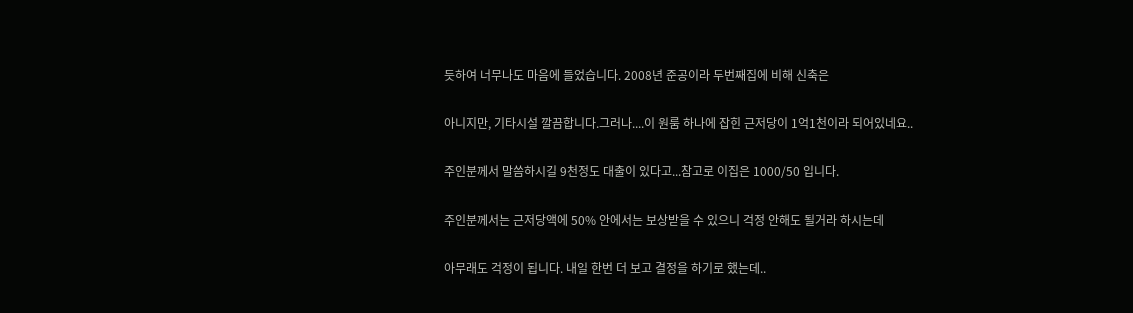듯하여 너무나도 마음에 들었습니다. 2008년 준공이라 두번째집에 비해 신축은

아니지만, 기타시설 깔끔합니다.그러나....이 원룸 하나에 잡힌 근저당이 1억1천이라 되어있네요..

주인분께서 말씀하시길 9천정도 대출이 있다고...참고로 이집은 1000/50 입니다.

주인분께서는 근저당액에 50% 안에서는 보상받을 수 있으니 걱정 안해도 될거라 하시는데

아무래도 걱정이 됩니다. 내일 한번 더 보고 결정을 하기로 했는데..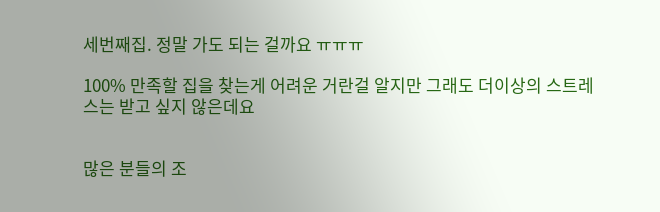세번째집. 정말 가도 되는 걸까요 ㅠㅠㅠ

100% 만족할 집을 찾는게 어려운 거란걸 알지만 그래도 더이상의 스트레스는 받고 싶지 않은데요


많은 분들의 조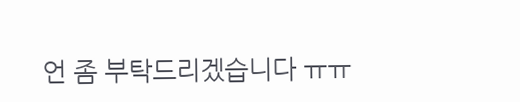언 좀 부탁드리겠습니다 ㅠㅠ